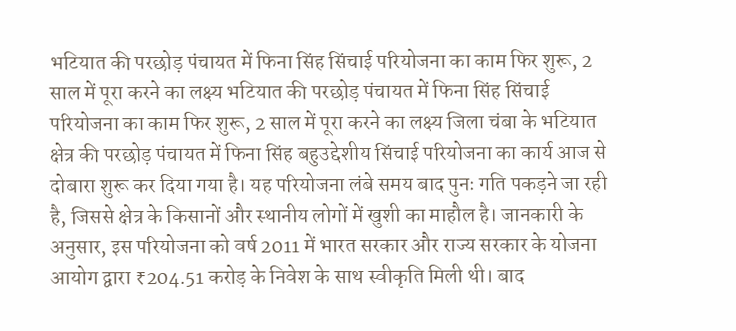भटियात की परछोड़ पंचायत में फिना सिंह सिंचाई परियोजना का काम फिर शुरू, 2 साल में पूरा करने का लक्ष्य भटियात की परछोड़ पंचायत में फिना सिंह सिंचाई परियोजना का काम फिर शुरू, 2 साल में पूरा करने का लक्ष्य जिला चंबा के भटियात क्षेत्र की परछोड़ पंचायत में फिना सिंह बहुउद्देशीय सिंचाई परियोजना का कार्य आज से दोबारा शुरू कर दिया गया है। यह परियोजना लंबे समय बाद पुनः गति पकड़ने जा रही है, जिससे क्षेत्र के किसानों और स्थानीय लोगों में खुशी का माहौल है। जानकारी के अनुसार, इस परियोजना को वर्ष 2011 में भारत सरकार और राज्य सरकार के योजना आयोग द्वारा ₹204.51 करोड़ के निवेश के साथ स्वीकृति मिली थी। बाद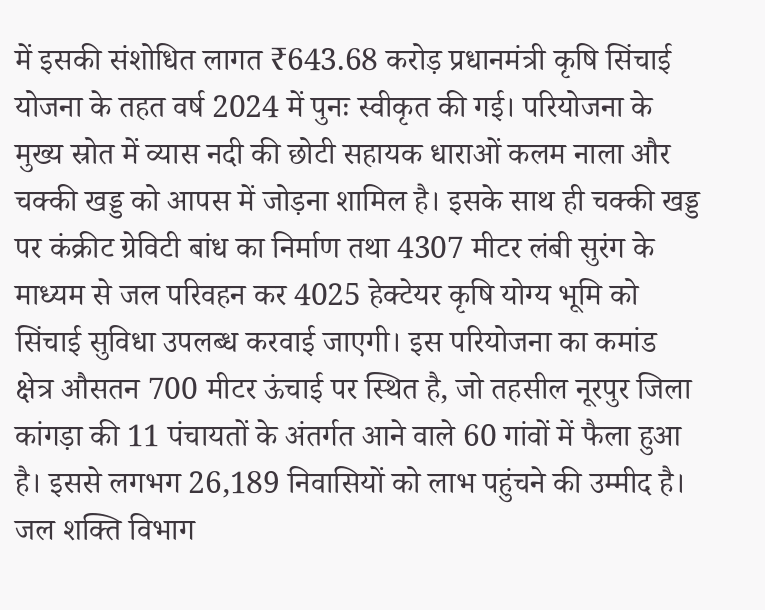में इसकी संशोधित लागत ₹643.68 करोड़ प्रधानमंत्री कृषि सिंचाई योजना के तहत वर्ष 2024 में पुनः स्वीकृत की गई। परियोजना के मुख्य स्रोत में व्यास नदी की छोटी सहायक धाराओं कलम नाला और चक्की खड्ड को आपस में जोड़ना शामिल है। इसके साथ ही चक्की खड्ड पर कंक्रीट ग्रेविटी बांध का निर्माण तथा 4307 मीटर लंबी सुरंग के माध्यम से जल परिवहन कर 4025 हेक्टेयर कृषि योग्य भूमि को सिंचाई सुविधा उपलब्ध करवाई जाएगी। इस परियोजना का कमांड क्षेत्र औसतन 700 मीटर ऊंचाई पर स्थित है, जो तहसील नूरपुर जिला कांगड़ा की 11 पंचायतों के अंतर्गत आने वाले 60 गांवों में फैला हुआ है। इससे लगभग 26,189 निवासियों को लाभ पहुंचने की उम्मीद है। जल शक्ति विभाग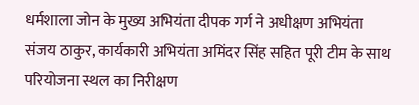धर्मशाला जोन के मुख्य अभियंता दीपक गर्ग ने अधीक्षण अभियंता संजय ठाकुर, कार्यकारी अभियंता अमिंदर सिंह सहित पूरी टीम के साथ परियोजना स्थल का निरीक्षण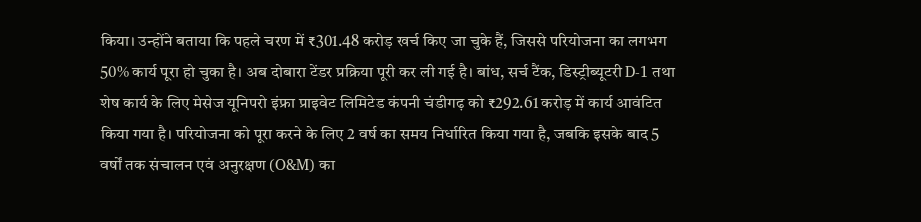किया। उन्होंने बताया कि पहले चरण में ₹301.48 करोड़ खर्च किए जा चुके हैं, जिससे परियोजना का लगभग 50% कार्य पूरा हो चुका है। अब दोबारा टेंडर प्रक्रिया पूरी कर ली गई है। बांध, सर्च टैंक, डिस्ट्रीब्यूटरी D-1 तथा शेष कार्य के लिए मेसेज यूनिपरो इंफ्रा प्राइवेट लिमिटेड कंपनी चंडीगढ़ को ₹292.61 करोड़ में कार्य आवंटित किया गया है। परियोजना को पूरा करने के लिए 2 वर्ष का समय निर्धारित किया गया है, जबकि इसके बाद 5 वर्षों तक संचालन एवं अनुरक्षण (O&M) का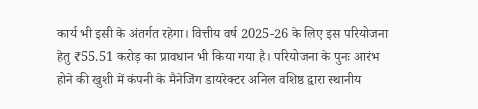कार्य भी इसी के अंतर्गत रहेगा। वित्तीय वर्ष 2025-26 के लिए इस परियोजना हेतु ₹55.51 करोड़ का प्रावधान भी किया गया है। परियोजना के पुनः आरंभ होने की खुशी में कंपनी के मैनेजिंग डायरेक्टर अनिल वशिष्ठ द्वारा स्थानीय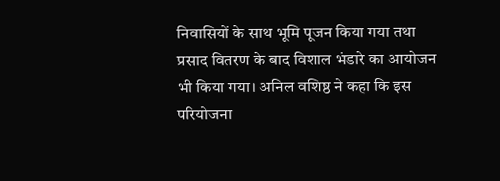निवासियों के साथ भूमि पूजन किया गया तथा प्रसाद वितरण के बाद विशाल भंडारे का आयोजन भी किया गया। अनिल वशिष्ठ ने कहा कि इस परियोजना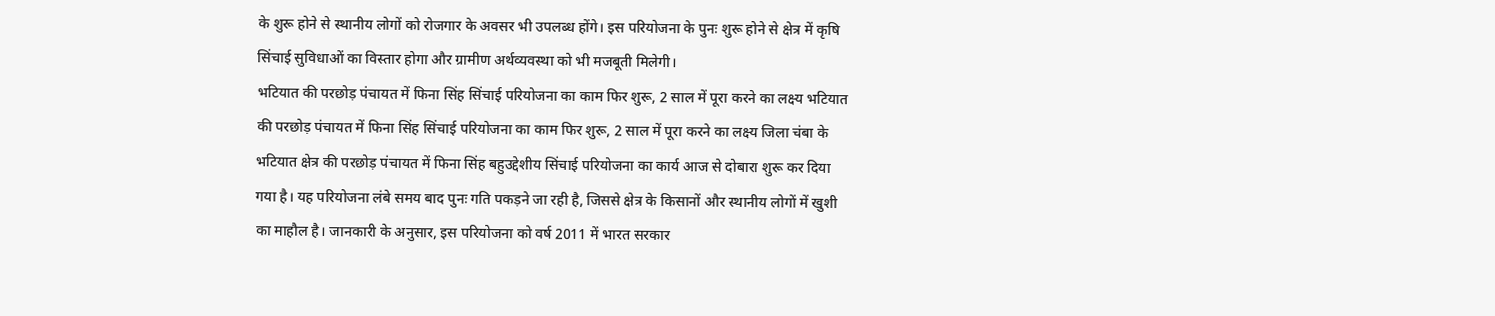के शुरू होने से स्थानीय लोगों को रोजगार के अवसर भी उपलब्ध होंगे। इस परियोजना के पुनः शुरू होने से क्षेत्र में कृषि सिंचाई सुविधाओं का विस्तार होगा और ग्रामीण अर्थव्यवस्था को भी मजबूती मिलेगी।
भटियात की परछोड़ पंचायत में फिना सिंह सिंचाई परियोजना का काम फिर शुरू, 2 साल में पूरा करने का लक्ष्य भटियात की परछोड़ पंचायत में फिना सिंह सिंचाई परियोजना का काम फिर शुरू, 2 साल में पूरा करने का लक्ष्य जिला चंबा के भटियात क्षेत्र की परछोड़ पंचायत में फिना सिंह बहुउद्देशीय सिंचाई परियोजना का कार्य आज से दोबारा शुरू कर दिया गया है। यह परियोजना लंबे समय बाद पुनः गति पकड़ने जा रही है, जिससे क्षेत्र के किसानों और स्थानीय लोगों में खुशी का माहौल है। जानकारी के अनुसार, इस परियोजना को वर्ष 2011 में भारत सरकार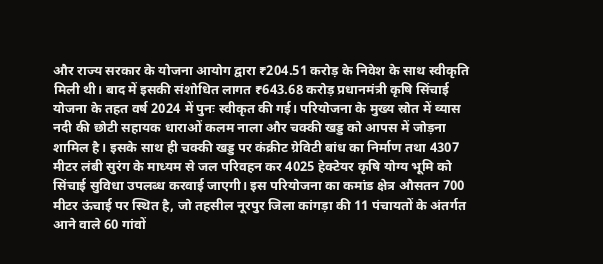और राज्य सरकार के योजना आयोग द्वारा ₹204.51 करोड़ के निवेश के साथ स्वीकृति मिली थी। बाद में इसकी संशोधित लागत ₹643.68 करोड़ प्रधानमंत्री कृषि सिंचाई योजना के तहत वर्ष 2024 में पुनः स्वीकृत की गई। परियोजना के मुख्य स्रोत में व्यास नदी की छोटी सहायक धाराओं कलम नाला और चक्की खड्ड को आपस में जोड़ना शामिल है। इसके साथ ही चक्की खड्ड पर कंक्रीट ग्रेविटी बांध का निर्माण तथा 4307 मीटर लंबी सुरंग के माध्यम से जल परिवहन कर 4025 हेक्टेयर कृषि योग्य भूमि को सिंचाई सुविधा उपलब्ध करवाई जाएगी। इस परियोजना का कमांड क्षेत्र औसतन 700 मीटर ऊंचाई पर स्थित है, जो तहसील नूरपुर जिला कांगड़ा की 11 पंचायतों के अंतर्गत आने वाले 60 गांवों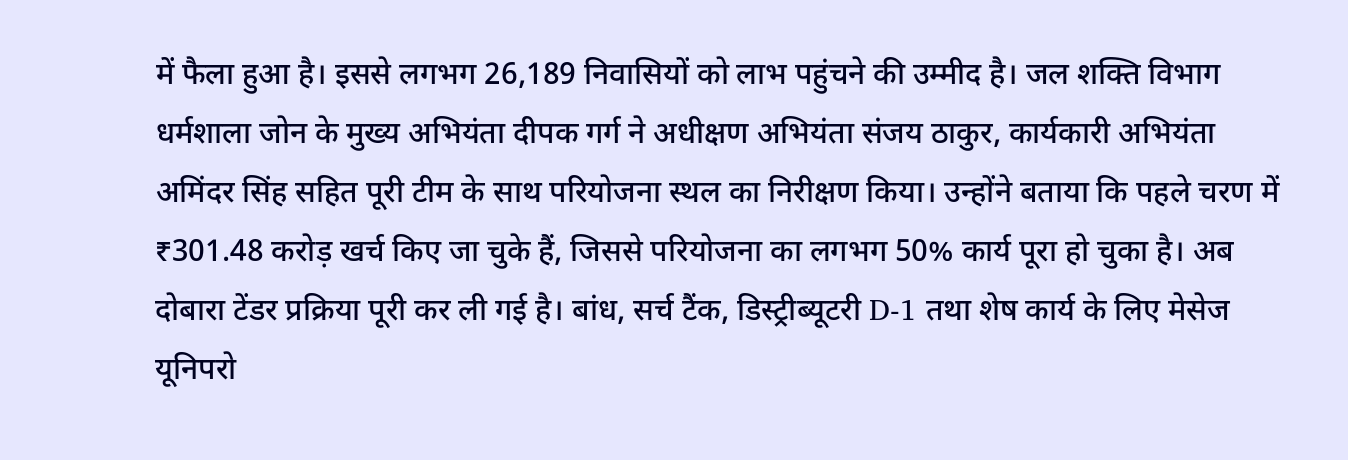में फैला हुआ है। इससे लगभग 26,189 निवासियों को लाभ पहुंचने की उम्मीद है। जल शक्ति विभाग धर्मशाला जोन के मुख्य अभियंता दीपक गर्ग ने अधीक्षण अभियंता संजय ठाकुर, कार्यकारी अभियंता अमिंदर सिंह सहित पूरी टीम के साथ परियोजना स्थल का निरीक्षण किया। उन्होंने बताया कि पहले चरण में ₹301.48 करोड़ खर्च किए जा चुके हैं, जिससे परियोजना का लगभग 50% कार्य पूरा हो चुका है। अब दोबारा टेंडर प्रक्रिया पूरी कर ली गई है। बांध, सर्च टैंक, डिस्ट्रीब्यूटरी D-1 तथा शेष कार्य के लिए मेसेज यूनिपरो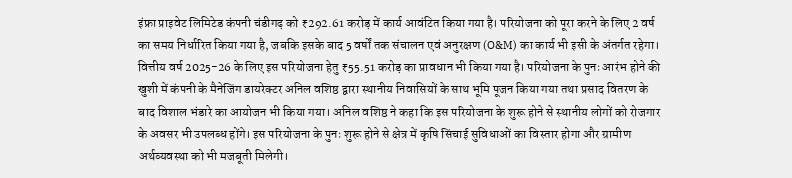इंफ्रा प्राइवेट लिमिटेड कंपनी चंडीगढ़ को ₹292.61 करोड़ में कार्य आवंटित किया गया है। परियोजना को पूरा करने के लिए 2 वर्ष का समय निर्धारित किया गया है, जबकि इसके बाद 5 वर्षों तक संचालन एवं अनुरक्षण (O&M) का कार्य भी इसी के अंतर्गत रहेगा। वित्तीय वर्ष 2025-26 के लिए इस परियोजना हेतु ₹55.51 करोड़ का प्रावधान भी किया गया है। परियोजना के पुनः आरंभ होने की खुशी में कंपनी के मैनेजिंग डायरेक्टर अनिल वशिष्ठ द्वारा स्थानीय निवासियों के साथ भूमि पूजन किया गया तथा प्रसाद वितरण के बाद विशाल भंडारे का आयोजन भी किया गया। अनिल वशिष्ठ ने कहा कि इस परियोजना के शुरू होने से स्थानीय लोगों को रोजगार के अवसर भी उपलब्ध होंगे। इस परियोजना के पुनः शुरू होने से क्षेत्र में कृषि सिंचाई सुविधाओं का विस्तार होगा और ग्रामीण अर्थव्यवस्था को भी मजबूती मिलेगी।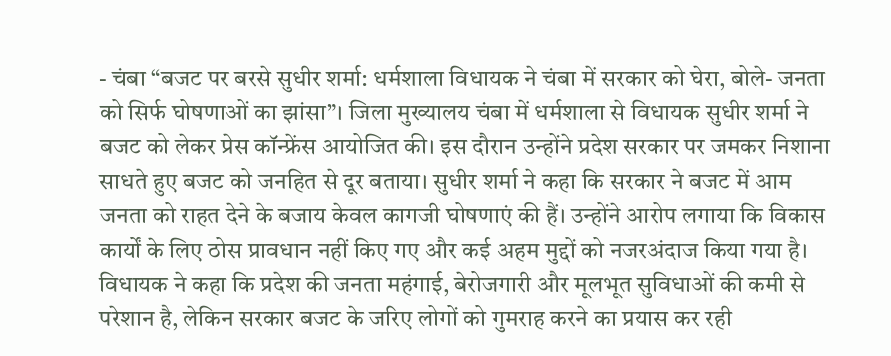- चंबा “बजट पर बरसे सुधीर शर्मा: धर्मशाला विधायक ने चंबा में सरकार को घेरा, बोले- जनता को सिर्फ घोषणाओं का झांसा”। जिला मुख्यालय चंबा में धर्मशाला से विधायक सुधीर शर्मा ने बजट को लेकर प्रेस कॉन्फ्रेंस आयोजित की। इस दौरान उन्होंने प्रदेश सरकार पर जमकर निशाना साधते हुए बजट को जनहित से दूर बताया। सुधीर शर्मा ने कहा कि सरकार ने बजट में आम जनता को राहत देने के बजाय केवल कागजी घोषणाएं की हैं। उन्होंने आरोप लगाया कि विकास कार्यों के लिए ठोस प्रावधान नहीं किए गए और कई अहम मुद्दों को नजरअंदाज किया गया है। विधायक ने कहा कि प्रदेश की जनता महंगाई, बेरोजगारी और मूलभूत सुविधाओं की कमी से परेशान है, लेकिन सरकार बजट के जरिए लोगों को गुमराह करने का प्रयास कर रही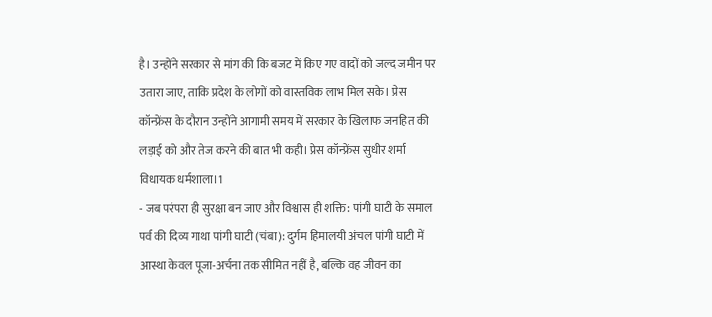है। उन्होंने सरकार से मांग की कि बजट में किए गए वादों को जल्द जमीन पर उतारा जाए, ताकि प्रदेश के लोगों को वास्तविक लाभ मिल सके। प्रेस कॉन्फ्रेंस के दौरान उन्होंने आगामी समय में सरकार के खिलाफ जनहित की लड़ाई को और तेज करने की बात भी कही। प्रेस कॉन्फ्रेंस सुधीर शर्मा विधायक धर्मशाला।1
- जब परंपरा ही सुरक्षा बन जाए और विश्वास ही शक्ति: पांगी घाटी के समाल पर्व की दिव्य गाथा पांगी घाटी (चंबा): दुर्गम हिमालयी अंचल पांगी घाटी में आस्था केवल पूजा-अर्चना तक सीमित नहीं है, बल्कि वह जीवन का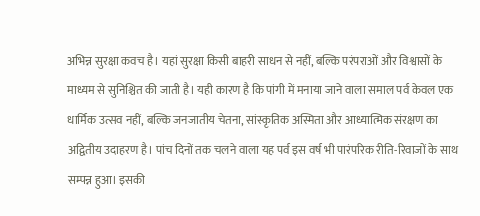अभिन्न सुरक्षा कवच है। यहां सुरक्षा किसी बाहरी साधन से नहीं, बल्कि परंपराओं और विश्वासों के माध्यम से सुनिश्चित की जाती है। यही कारण है कि पांगी में मनाया जाने वाला समाल पर्व केवल एक धार्मिक उत्सव नहीं, बल्कि जनजातीय चेतना, सांस्कृतिक अस्मिता और आध्यात्मिक संरक्षण का अद्वितीय उदाहरण है। पांच दिनों तक चलने वाला यह पर्व इस वर्ष भी पारंपरिक रीति-रिवाजों के साथ सम्पन्न हुआ। इसकी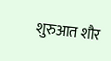शुरुआत शौर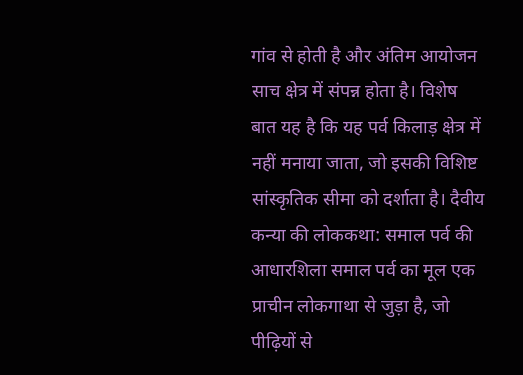गांव से होती है और अंतिम आयोजन साच क्षेत्र में संपन्न होता है। विशेष बात यह है कि यह पर्व किलाड़ क्षेत्र में नहीं मनाया जाता, जो इसकी विशिष्ट सांस्कृतिक सीमा को दर्शाता है। दैवीय कन्या की लोककथा: समाल पर्व की आधारशिला समाल पर्व का मूल एक प्राचीन लोकगाथा से जुड़ा है, जो पीढ़ियों से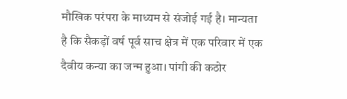मौखिक परंपरा के माध्यम से संजोई गई है। मान्यता है कि सैकड़ों वर्ष पूर्व साच क्षेत्र में एक परिवार में एक दैवीय कन्या का जन्म हुआ। पांगी की कठोर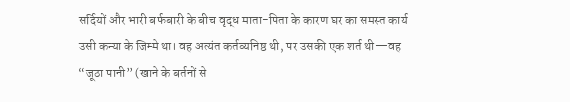सर्दियों और भारी बर्फबारी के बीच वृद्ध माता-पिता के कारण घर का समस्त कार्य उसी कन्या के जिम्मे था। वह अत्यंत कर्तव्यनिष्ठ थी, पर उसकी एक शर्त थी—वह “जूठा पानी” (खाने के बर्तनों से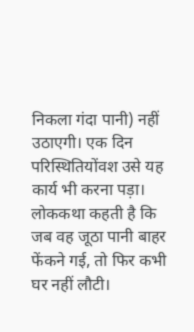निकला गंदा पानी) नहीं उठाएगी। एक दिन परिस्थितियोंवश उसे यह कार्य भी करना पड़ा। लोककथा कहती है कि जब वह जूठा पानी बाहर फेंकने गई, तो फिर कभी घर नहीं लौटी।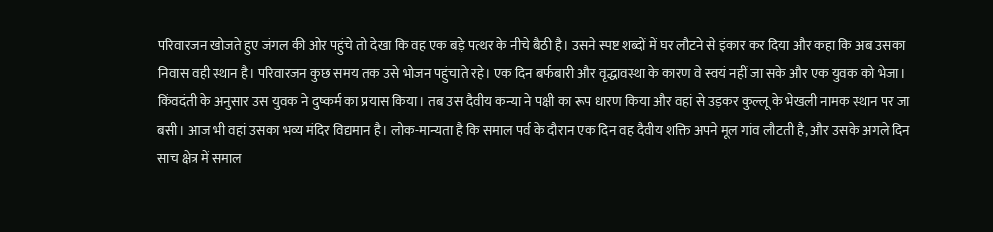परिवारजन खोजते हुए जंगल की ओर पहुंचे तो देखा कि वह एक बड़े पत्थर के नीचे बैठी है। उसने स्पष्ट शब्दों में घर लौटने से इंकार कर दिया और कहा कि अब उसका निवास वही स्थान है। परिवारजन कुछ समय तक उसे भोजन पहुंचाते रहे। एक दिन बर्फबारी और वृद्धावस्था के कारण वे स्वयं नहीं जा सके और एक युवक को भेजा। किंवदंती के अनुसार उस युवक ने दुष्कर्म का प्रयास किया। तब उस दैवीय कन्या ने पक्षी का रूप धारण किया और वहां से उड़कर कुल्लू के भेखली नामक स्थान पर जा बसी। आज भी वहां उसका भव्य मंदिर विद्यमान है। लोक-मान्यता है कि समाल पर्व के दौरान एक दिन वह दैवीय शक्ति अपने मूल गांव लौटती है, और उसके अगले दिन साच क्षेत्र में समाल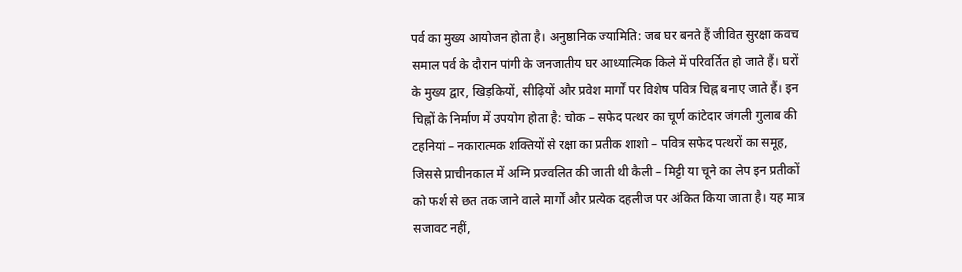पर्व का मुख्य आयोजन होता है। अनुष्ठानिक ज्यामिति: जब घर बनते हैं जीवित सुरक्षा कवच समाल पर्व के दौरान पांगी के जनजातीय घर आध्यात्मिक किले में परिवर्तित हो जाते हैं। घरों के मुख्य द्वार, खिड़कियों, सीढ़ियों और प्रवेश मार्गों पर विशेष पवित्र चिह्न बनाए जाते हैं। इन चिह्नों के निर्माण में उपयोग होता है: चोक – सफेद पत्थर का चूर्ण कांटेदार जंगली गुलाब की टहनियां – नकारात्मक शक्तियों से रक्षा का प्रतीक शाशो – पवित्र सफेद पत्थरों का समूह, जिससे प्राचीनकाल में अग्नि प्रज्वलित की जाती थी कैली – मिट्टी या चूने का लेप इन प्रतीकों को फर्श से छत तक जाने वाले मार्गों और प्रत्येक दहलीज पर अंकित किया जाता है। यह मात्र सजावट नहीं,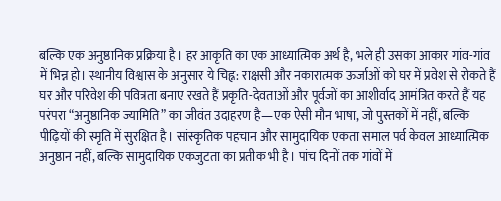बल्कि एक अनुष्ठानिक प्रक्रिया है। हर आकृति का एक आध्यात्मिक अर्थ है, भले ही उसका आकार गांव-गांव में भिन्न हो। स्थानीय विश्वास के अनुसार ये चिह्न: राक्षसी और नकारात्मक ऊर्जाओं को घर में प्रवेश से रोकते हैं घर और परिवेश की पवित्रता बनाए रखते हैं प्रकृति-देवताओं और पूर्वजों का आशीर्वाद आमंत्रित करते हैं यह परंपरा “अनुष्ठानिक ज्यामिति” का जीवंत उदाहरण है—एक ऐसी मौन भाषा, जो पुस्तकों में नहीं, बल्कि पीढ़ियों की स्मृति में सुरक्षित है। सांस्कृतिक पहचान और सामुदायिक एकता समाल पर्व केवल आध्यात्मिक अनुष्ठान नहीं, बल्कि सामुदायिक एकजुटता का प्रतीक भी है। पांच दिनों तक गांवों में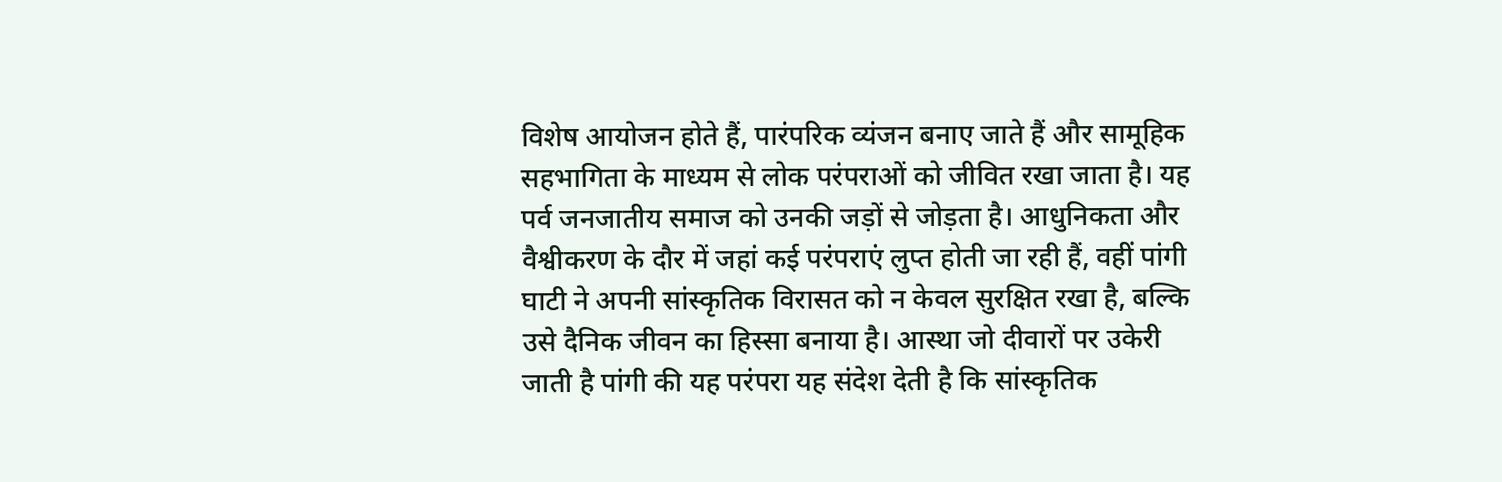विशेष आयोजन होते हैं, पारंपरिक व्यंजन बनाए जाते हैं और सामूहिक सहभागिता के माध्यम से लोक परंपराओं को जीवित रखा जाता है। यह पर्व जनजातीय समाज को उनकी जड़ों से जोड़ता है। आधुनिकता और वैश्वीकरण के दौर में जहां कई परंपराएं लुप्त होती जा रही हैं, वहीं पांगी घाटी ने अपनी सांस्कृतिक विरासत को न केवल सुरक्षित रखा है, बल्कि उसे दैनिक जीवन का हिस्सा बनाया है। आस्था जो दीवारों पर उकेरी जाती है पांगी की यह परंपरा यह संदेश देती है कि सांस्कृतिक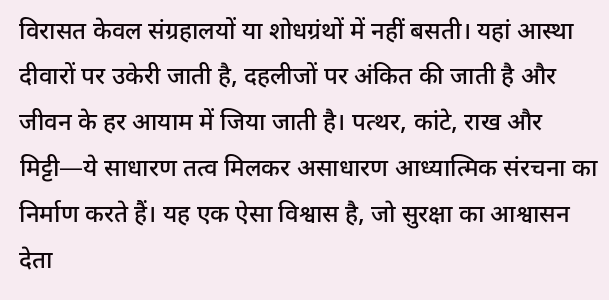विरासत केवल संग्रहालयों या शोधग्रंथों में नहीं बसती। यहां आस्था दीवारों पर उकेरी जाती है, दहलीजों पर अंकित की जाती है और जीवन के हर आयाम में जिया जाती है। पत्थर, कांटे, राख और मिट्टी—ये साधारण तत्व मिलकर असाधारण आध्यात्मिक संरचना का निर्माण करते हैं। यह एक ऐसा विश्वास है, जो सुरक्षा का आश्वासन देता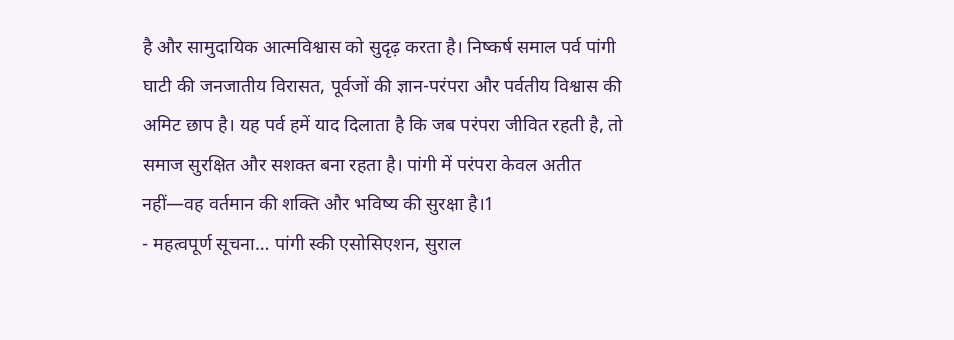है और सामुदायिक आत्मविश्वास को सुदृढ़ करता है। निष्कर्ष समाल पर्व पांगी घाटी की जनजातीय विरासत, पूर्वजों की ज्ञान-परंपरा और पर्वतीय विश्वास की अमिट छाप है। यह पर्व हमें याद दिलाता है कि जब परंपरा जीवित रहती है, तो समाज सुरक्षित और सशक्त बना रहता है। पांगी में परंपरा केवल अतीत नहीं—वह वर्तमान की शक्ति और भविष्य की सुरक्षा है।1
- महत्वपूर्ण सूचना… पांगी स्की एसोसिएशन, सुराल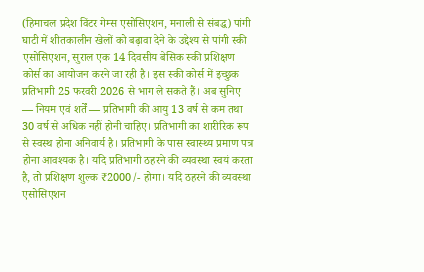(हिमाचल प्रदेश विंटर गेम्स एसोसिएशन, मनाली से संबद्ध) पांगी घाटी में शीतकालीन खेलों को बढ़ावा देने के उद्देश्य से पांगी स्की एसोसिएशन, सुराल एक 14 दिवसीय बेसिक स्की प्रशिक्षण कोर्स का आयोजन करने जा रही है। इस स्की कोर्स में इच्छुक प्रतिभागी 25 फरवरी 2026 से भाग ले सकते हैं। अब सुनिए — नियम एवं शर्तें — प्रतिभागी की आयु 13 वर्ष से कम तथा 30 वर्ष से अधिक नहीं होनी चाहिए। प्रतिभागी का शारीरिक रूप से स्वस्थ होना अनिवार्य है। प्रतिभागी के पास स्वास्थ्य प्रमाण पत्र होना आवश्यक है। यदि प्रतिभागी ठहरने की व्यवस्था स्वयं करता है, तो प्रशिक्षण शुल्क ₹2000/- होगा। यदि ठहरने की व्यवस्था एसोसिएशन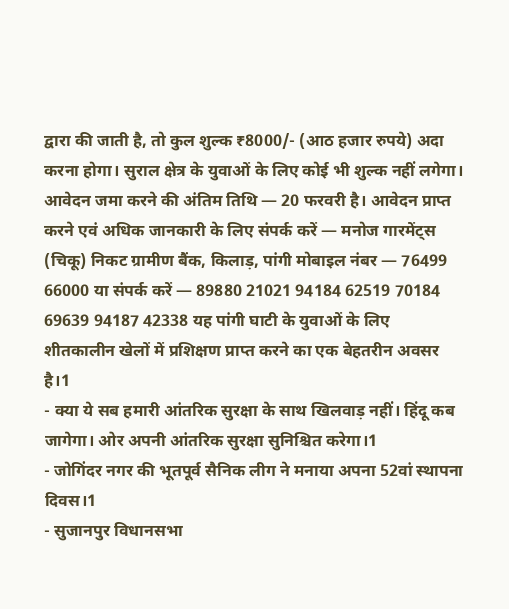द्वारा की जाती है, तो कुल शुल्क ₹8000/- (आठ हजार रुपये) अदा करना होगा। सुराल क्षेत्र के युवाओं के लिए कोई भी शुल्क नहीं लगेगा। आवेदन जमा करने की अंतिम तिथि — 20 फरवरी है। आवेदन प्राप्त करने एवं अधिक जानकारी के लिए संपर्क करें — मनोज गारमेंट्स (चिकू) निकट ग्रामीण बैंक, किलाड़, पांगी मोबाइल नंबर — 76499 66000 या संपर्क करें — 89880 21021 94184 62519 70184 69639 94187 42338 यह पांगी घाटी के युवाओं के लिए शीतकालीन खेलों में प्रशिक्षण प्राप्त करने का एक बेहतरीन अवसर है।1
- क्या ये सब हमारी आंतरिक सुरक्षा के साथ खिलवाड़ नहीं। हिंदू कब जागेगा। ओर अपनी आंतरिक सुरक्षा सुनिश्चित करेगा।1
- जोगिंदर नगर की भूतपूर्व सैनिक लीग ने मनाया अपना 52वां स्थापना दिवस।1
- सुजानपुर विधानसभा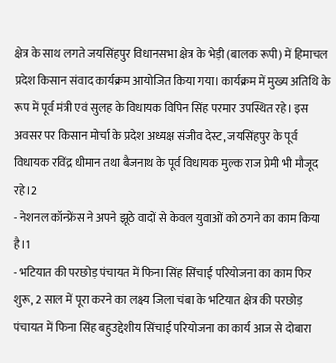क्षेत्र के साथ लगते जयसिंहपुर विधानसभा क्षेत्र के भेड़ी (बालक रूपी) में हिमाचल प्रदेश किसान संवाद कार्यक्रम आयोजित किया गया। कार्यक्रम में मुख्य अतिथि के रूप में पूर्व मंत्री एवं सुलह के विधायक विपिन सिंह परमार उपस्थित रहे। इस अवसर पर किसान मोर्चा के प्रदेश अध्यक्ष संजीव देस्ट, जयसिंहपुर के पूर्व विधायक रविंद्र धीमान तथा बैजनाथ के पूर्व विधायक मुल्क राज प्रेमी भी मौजूद रहे।2
- नेशनल कॉन्फ्रेंस ने अपने झूठे वादों से केवल युवाओं को ठगने का काम किया है।1
- भटियात की परछोड़ पंचायत में फिना सिंह सिंचाई परियोजना का काम फिर शुरू, 2 साल में पूरा करने का लक्ष्य जिला चंबा के भटियात क्षेत्र की परछोड़ पंचायत में फिना सिंह बहुउद्देशीय सिंचाई परियोजना का कार्य आज से दोबारा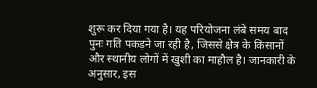शुरू कर दिया गया है। यह परियोजना लंबे समय बाद पुनः गति पकड़ने जा रही है, जिससे क्षेत्र के किसानों और स्थानीय लोगों में खुशी का माहौल है। जानकारी के अनुसार, इस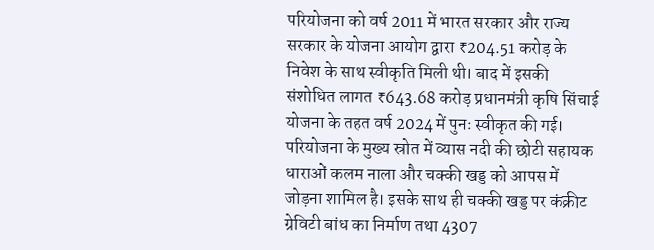परियोजना को वर्ष 2011 में भारत सरकार और राज्य सरकार के योजना आयोग द्वारा ₹204.51 करोड़ के निवेश के साथ स्वीकृति मिली थी। बाद में इसकी संशोधित लागत ₹643.68 करोड़ प्रधानमंत्री कृषि सिंचाई योजना के तहत वर्ष 2024 में पुनः स्वीकृत की गई। परियोजना के मुख्य स्रोत में व्यास नदी की छोटी सहायक धाराओं कलम नाला और चक्की खड्ड को आपस में जोड़ना शामिल है। इसके साथ ही चक्की खड्ड पर कंक्रीट ग्रेविटी बांध का निर्माण तथा 4307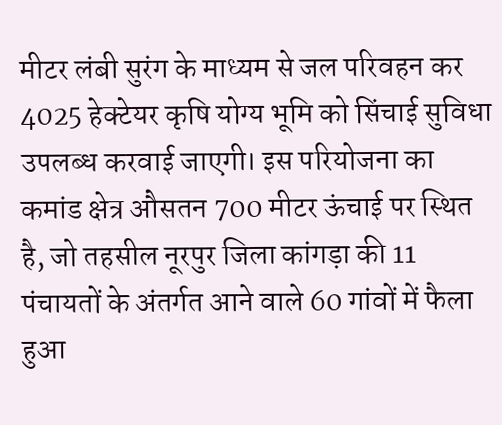मीटर लंबी सुरंग के माध्यम से जल परिवहन कर 4025 हेक्टेयर कृषि योग्य भूमि को सिंचाई सुविधा उपलब्ध करवाई जाएगी। इस परियोजना का कमांड क्षेत्र औसतन 700 मीटर ऊंचाई पर स्थित है, जो तहसील नूरपुर जिला कांगड़ा की 11 पंचायतों के अंतर्गत आने वाले 60 गांवों में फैला हुआ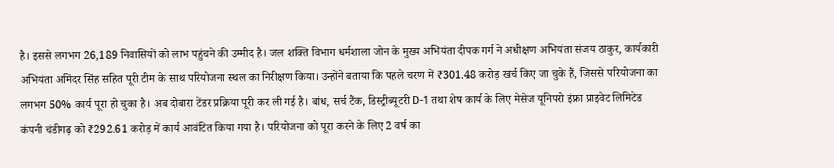है। इससे लगभग 26,189 निवासियों को लाभ पहुंचने की उम्मीद है। जल शक्ति विभाग धर्मशाला जोन के मुख्य अभियंता दीपक गर्ग ने अधीक्षण अभियंता संजय ठाकुर, कार्यकारी अभियंता अमिंदर सिंह सहित पूरी टीम के साथ परियोजना स्थल का निरीक्षण किया। उन्होंने बताया कि पहले चरण में ₹301.48 करोड़ खर्च किए जा चुके हैं, जिससे परियोजना का लगभग 50% कार्य पूरा हो चुका है। अब दोबारा टेंडर प्रक्रिया पूरी कर ली गई है। बांध, सर्च टैंक, डिस्ट्रीब्यूटरी D-1 तथा शेष कार्य के लिए मेसेज यूनिपरो इंफ्रा प्राइवेट लिमिटेड कंपनी चंडीगढ़ को ₹292.61 करोड़ में कार्य आवंटित किया गया है। परियोजना को पूरा करने के लिए 2 वर्ष का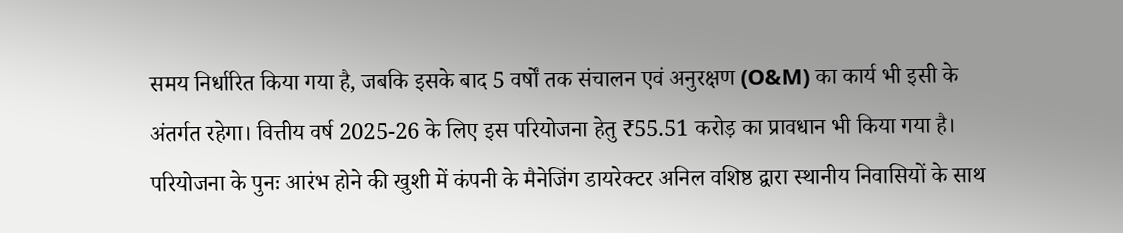समय निर्धारित किया गया है, जबकि इसके बाद 5 वर्षों तक संचालन एवं अनुरक्षण (O&M) का कार्य भी इसी के अंतर्गत रहेगा। वित्तीय वर्ष 2025-26 के लिए इस परियोजना हेतु ₹55.51 करोड़ का प्रावधान भी किया गया है। परियोजना के पुनः आरंभ होने की खुशी में कंपनी के मैनेजिंग डायरेक्टर अनिल वशिष्ठ द्वारा स्थानीय निवासियों के साथ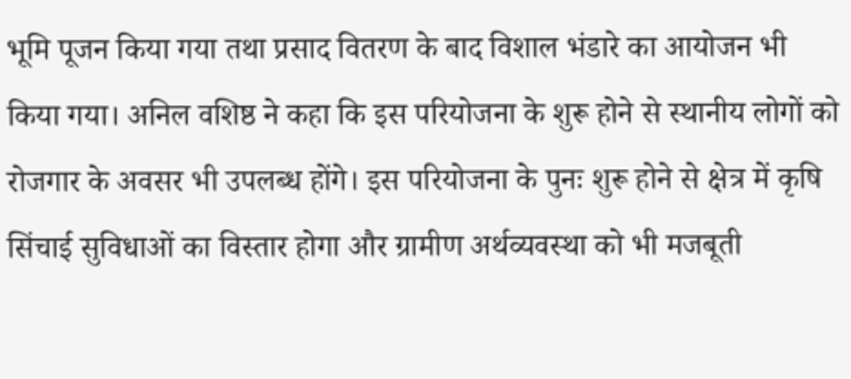भूमि पूजन किया गया तथा प्रसाद वितरण के बाद विशाल भंडारे का आयोजन भी किया गया। अनिल वशिष्ठ ने कहा कि इस परियोजना के शुरू होने से स्थानीय लोगों को रोजगार के अवसर भी उपलब्ध होंगे। इस परियोजना के पुनः शुरू होने से क्षेत्र में कृषि सिंचाई सुविधाओं का विस्तार होगा और ग्रामीण अर्थव्यवस्था को भी मजबूती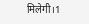मिलेगी।1